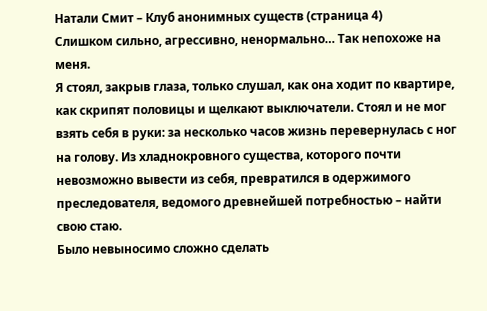Натали Смит – Клуб анонимных существ (страница 4)
Слишком сильно, агрессивно, ненормально… Так непохоже на меня.
Я стоял, закрыв глаза, только слушал, как она ходит по квартире, как скрипят половицы и щелкают выключатели. Стоял и не мог взять себя в руки: за несколько часов жизнь перевернулась с ног на голову. Из хладнокровного существа, которого почти невозможно вывести из себя, превратился в одержимого преследователя, ведомого древнейшей потребностью – найти свою стаю.
Было невыносимо сложно сделать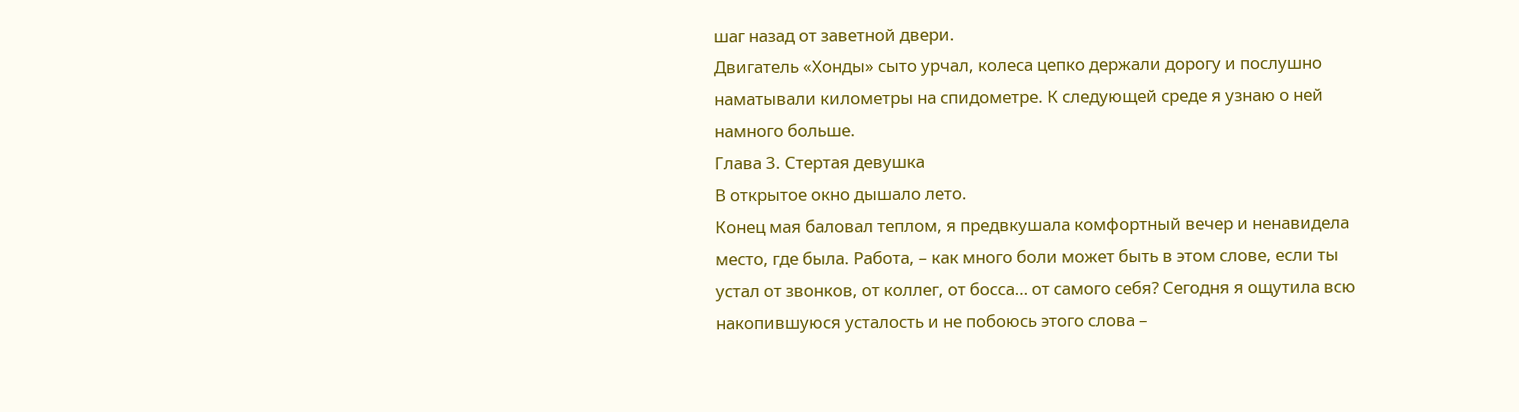шаг назад от заветной двери.
Двигатель «Хонды» сыто урчал, колеса цепко держали дорогу и послушно наматывали километры на спидометре. К следующей среде я узнаю о ней намного больше.
Глава 3. Стертая девушка
В открытое окно дышало лето.
Конец мая баловал теплом, я предвкушала комфортный вечер и ненавидела место, где была. Работа, – как много боли может быть в этом слове, если ты устал от звонков, от коллег, от босса… от самого себя? Сегодня я ощутила всю накопившуюся усталость и не побоюсь этого слова –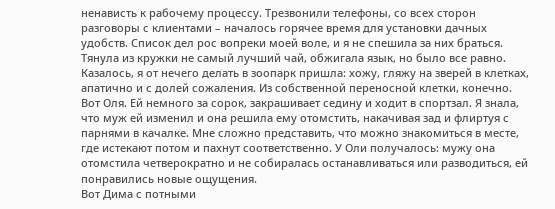ненависть к рабочему процессу. Трезвонили телефоны, со всех сторон разговоры с клиентами – началось горячее время для установки дачных удобств. Список дел рос вопреки моей воле, и я не спешила за них браться. Тянула из кружки не самый лучший чай, обжигала язык, но было все равно. Казалось, я от нечего делать в зоопарк пришла: хожу, гляжу на зверей в клетках, апатично и с долей сожаления. Из собственной переносной клетки, конечно.
Вот Оля. Ей немного за сорок, закрашивает седину и ходит в спортзал. Я знала, что муж ей изменил и она решила ему отомстить, накачивая зад и флиртуя с парнями в качалке. Мне сложно представить, что можно знакомиться в месте, где истекают потом и пахнут соответственно. У Оли получалось: мужу она отомстила четверократно и не собиралась останавливаться или разводиться, ей понравились новые ощущения.
Вот Дима с потными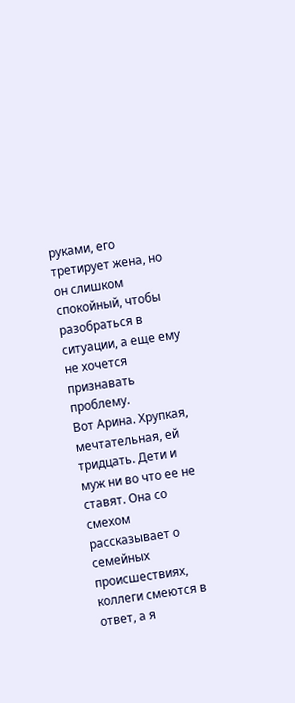руками, его третирует жена, но он слишком спокойный, чтобы разобраться в ситуации, а еще ему не хочется признавать проблему.
Вот Арина. Хрупкая, мечтательная, ей тридцать. Дети и муж ни во что ее не ставят. Она со смехом рассказывает о семейных происшествиях, коллеги смеются в ответ, а я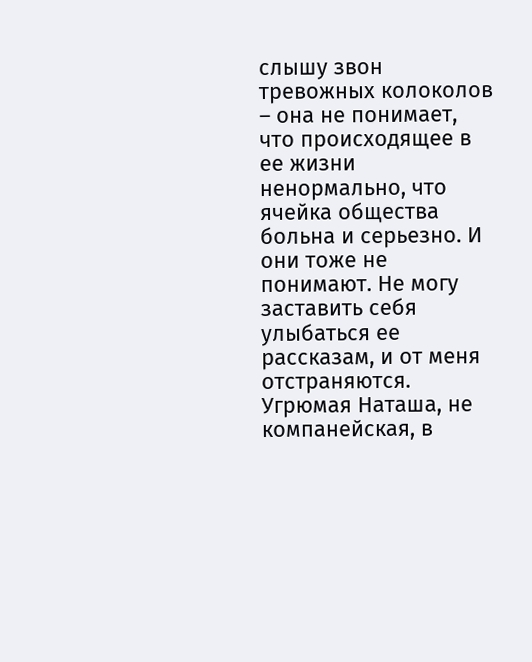слышу звон тревожных колоколов – она не понимает, что происходящее в ее жизни ненормально, что ячейка общества больна и серьезно. И они тоже не понимают. Не могу заставить себя улыбаться ее рассказам, и от меня отстраняются. Угрюмая Наташа, не компанейская, в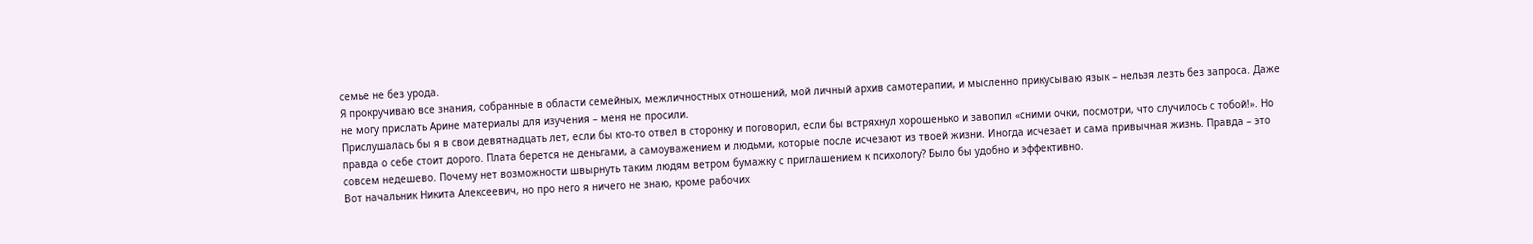семье не без урода.
Я прокручиваю все знания, собранные в области семейных, межличностных отношений, мой личный архив самотерапии, и мысленно прикусываю язык – нельзя лезть без запроса. Даже не могу прислать Арине материалы для изучения – меня не просили.
Прислушалась бы я в свои девятнадцать лет, если бы кто-то отвел в сторонку и поговорил, если бы встряхнул хорошенько и завопил «сними очки, посмотри, что случилось с тобой!». Но правда о себе стоит дорого. Плата берется не деньгами, а самоуважением и людьми, которые после исчезают из твоей жизни. Иногда исчезает и сама привычная жизнь. Правда – это совсем недешево. Почему нет возможности швырнуть таким людям ветром бумажку с приглашением к психологу? Было бы удобно и эффективно.
Вот начальник Никита Алексеевич, но про него я ничего не знаю, кроме рабочих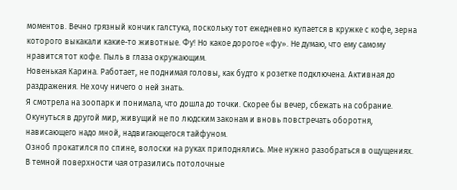моментов. Вечно грязный кончик галстука, поскольку тот ежедневно купается в кружке с кофе, зерна которого выкакали какие-то животные. Фу! Но какое дорогое «фу». Не думаю, что ему самому нравится тот кофе. Пыль в глаза окружающим.
Новенькая Карина. Работает, не поднимая головы, как будто к розетке подключена. Активная до раздражения. Не хочу ничего о ней знать.
Я смотрела на зоопарк и понимала, что дошла до точки. Скорее бы вечер, сбежать на собрание. Окунуться в другой мир, живущий не по людским законам и вновь повстречать оборотня, нависающего надо мной, надвигающегося тайфуном.
Озноб прокатился по спине, волоски на руках приподнялись. Мне нужно разобраться в ощущениях. В темной поверхности чая отразились потолочные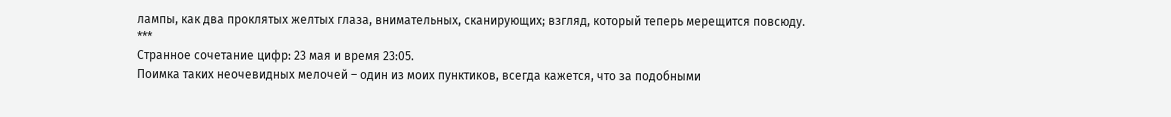лампы, как два проклятых желтых глаза, внимательных, сканирующих; взгляд, который теперь мерещится повсюду.
***
Странное сочетание цифр: 23 мая и время 23:05.
Поимка таких неочевидных мелочей – один из моих пунктиков, всегда кажется, что за подобными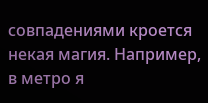совпадениями кроется некая магия. Например, в метро я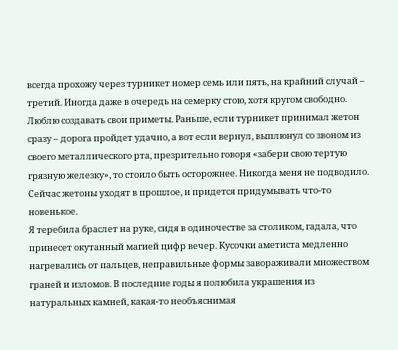всегда прохожу через турникет номер семь или пять, на крайний случай – третий. Иногда даже в очередь на семерку стою, хотя кругом свободно. Люблю создавать свои приметы. Раньше, если турникет принимал жетон сразу – дорога пройдет удачно, а вот если вернул, выплюнул со звоном из своего металлического рта, презрительно говоря «забери свою тертую грязную железку», то стоило быть осторожнее. Никогда меня не подводило. Сейчас жетоны уходят в прошлое, и придется придумывать что-то новенькое.
Я теребила браслет на руке, сидя в одиночестве за столиком, гадала, что принесет окутанный магией цифр вечер. Кусочки аметиста медленно нагревались от пальцев, неправильные формы завораживали множеством граней и изломов. В последние годы я полюбила украшения из натуральных камней, какая-то необъяснимая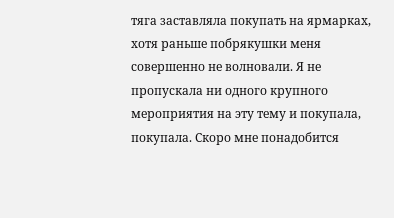тяга заставляла покупать на ярмарках, хотя раньше побрякушки меня совершенно не волновали. Я не пропускала ни одного крупного мероприятия на эту тему и покупала, покупала. Скоро мне понадобится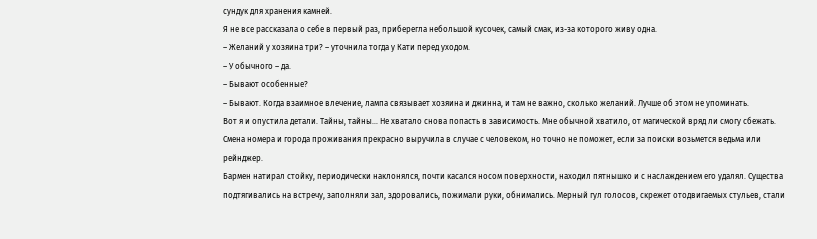сундук для хранения камней.
Я не все рассказала о себе в первый раз, приберегла небольшой кусочек, самый смак, из-за которого живу одна.
– Желаний у хозяина три? – уточнила тогда у Кати перед уходом.
– У обычного – да.
– Бывают особенные?
– Бывают. Когда взаимное влечение, лампа связывает хозяина и джинна, и там не важно, сколько желаний. Лучше об этом не упоминать.
Вот я и опустила детали. Тайны, тайны… Не хватало снова попасть в зависимость. Мне обычной хватило, от магической вряд ли смогу сбежать. Смена номера и города проживания прекрасно выручила в случае с человеком, но точно не поможет, если за поиски возьмется ведьма или рейнджер.
Бармен натирал стойку, периодически наклонялся, почти касался носом поверхности, находил пятнышко и с наслаждением его удалял. Существа подтягивались на встречу, заполняли зал, здоровались, пожимали руки, обнимались. Мерный гул голосов, скрежет отодвигаемых стульев, стали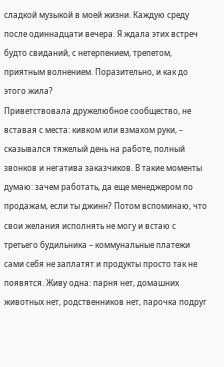сладкой музыкой в моей жизни. Каждую среду после одиннадцати вечера. Я ждала этих встреч будто свиданий, с нетерпением, трепетом, приятным волнением. Поразительно, и как до этого жила?
Приветствовала дружелюбное сообщество, не вставая с места: кивком или взмахом руки, – сказывался тяжелый день на работе, полный звонков и негатива заказчиков. В такие моменты думаю: зачем работать, да еще менеджером по продажам, если ты джинн? Потом вспоминаю, что свои желания исполнять не могу и встаю с третьего будильника – коммунальные платежи сами себя не заплатят и продукты просто так не появятся. Живу одна: парня нет, домашних животных нет, родственников нет, парочка подруг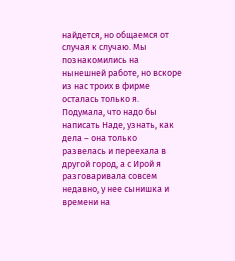найдется, но общаемся от случая к случаю. Мы познакомились на нынешней работе, но вскоре из нас троих в фирме осталась только я. Подумала, что надо бы написать Наде, узнать, как дела – она только развелась и переехала в другой город, а с Ирой я разговаривала совсем недавно, у нее сынишка и времени на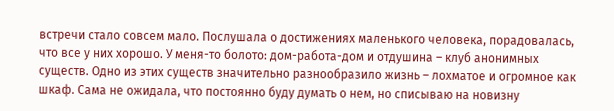встречи стало совсем мало. Послушала о достижениях маленького человека, порадовалась, что все у них хорошо. У меня-то болото: дом-работа-дом и отдушина – клуб анонимных существ. Одно из этих существ значительно разнообразило жизнь – лохматое и огромное как шкаф. Сама не ожидала, что постоянно буду думать о нем, но списываю на новизну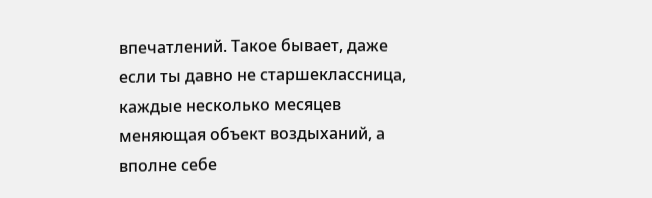впечатлений. Такое бывает, даже если ты давно не старшеклассница, каждые несколько месяцев меняющая объект воздыханий, а вполне себе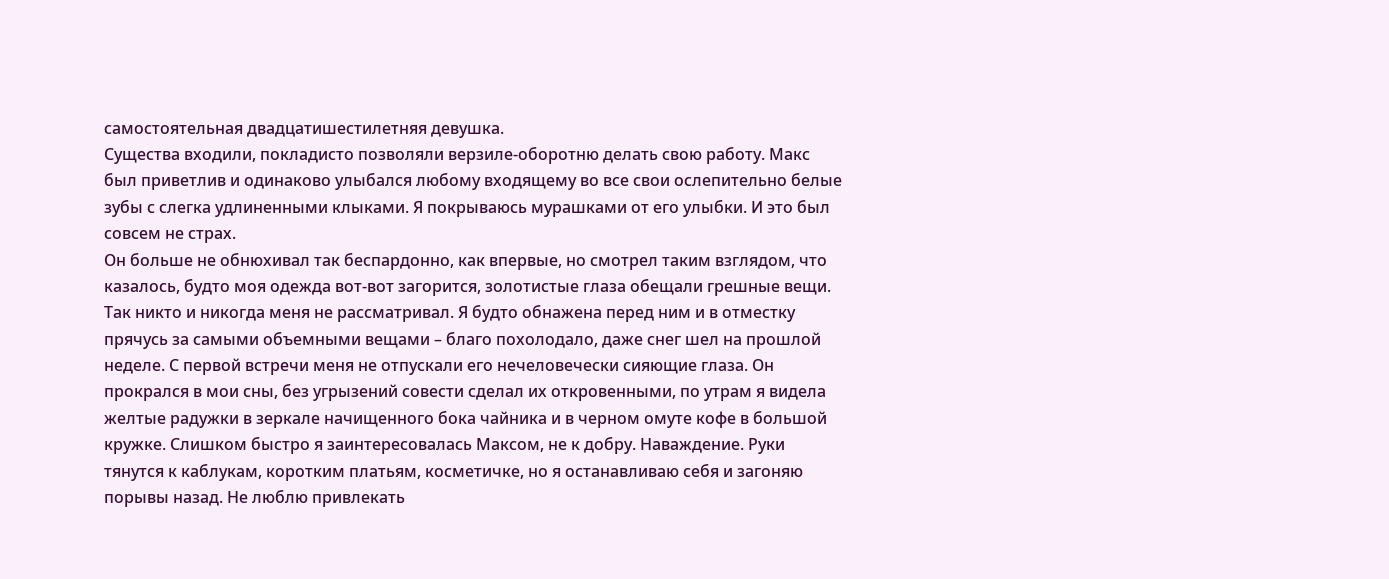самостоятельная двадцатишестилетняя девушка.
Существа входили, покладисто позволяли верзиле-оборотню делать свою работу. Макс был приветлив и одинаково улыбался любому входящему во все свои ослепительно белые зубы с слегка удлиненными клыками. Я покрываюсь мурашками от его улыбки. И это был совсем не страх.
Он больше не обнюхивал так беспардонно, как впервые, но смотрел таким взглядом, что казалось, будто моя одежда вот-вот загорится, золотистые глаза обещали грешные вещи. Так никто и никогда меня не рассматривал. Я будто обнажена перед ним и в отместку прячусь за самыми объемными вещами – благо похолодало, даже снег шел на прошлой неделе. С первой встречи меня не отпускали его нечеловечески сияющие глаза. Он прокрался в мои сны, без угрызений совести сделал их откровенными, по утрам я видела желтые радужки в зеркале начищенного бока чайника и в черном омуте кофе в большой кружке. Слишком быстро я заинтересовалась Максом, не к добру. Наваждение. Руки тянутся к каблукам, коротким платьям, косметичке, но я останавливаю себя и загоняю порывы назад. Не люблю привлекать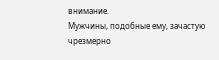внимание.
Мужчины, подобные ему, зачастую чрезмерно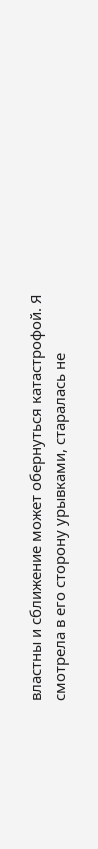властны и сближение может обернуться катастрофой. Я смотрела в его сторону урывками, старалась не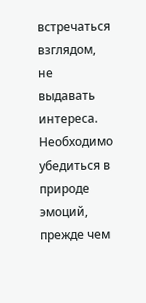встречаться взглядом, не выдавать интереса. Необходимо убедиться в природе эмоций, прежде чем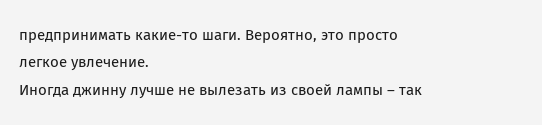предпринимать какие-то шаги. Вероятно, это просто легкое увлечение.
Иногда джинну лучше не вылезать из своей лампы – так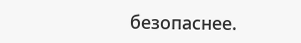безопаснее.